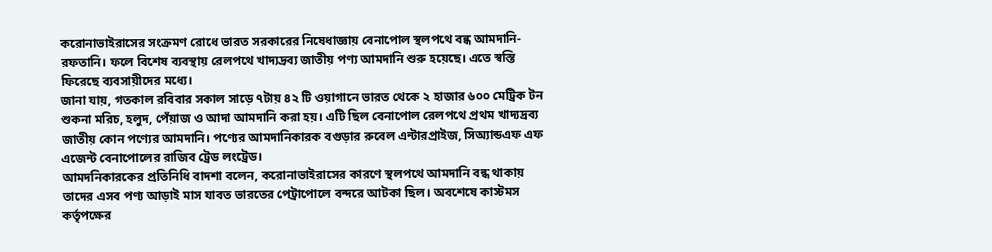করোনাভাইরাসের সংক্রমণ রোধে ভারত সরকারের নিষেধাজ্ঞায় বেনাপোল স্থলপথে বন্ধ আমদানি-রফতানি। ফলে বিশেষ ব্যবস্থায় রেলপথে খাদ্যদ্রব্য জাতীয় পণ্য আমদানি শুরু হয়েছে। এতে স্বস্তি ফিরেছে ব্যবসায়ীদের মধ্যে।
জানা যায়, গতকাল রবিবার সকাল সাড়ে ৭টায় ৪২ টি ওয়াগানে ভারত থেকে ২ হাজার ৬০০ মেট্রিক টন শুকনা মরিচ, হলুদ, পেঁয়াজ ও আদা আমদানি করা হয়। এটি ছিল বেনাপোল রেলপথে প্রথম খাদ্যদ্রব্য জাতীয় কোন পণ্যের আমদানি। পণ্যের আমদানিকারক বগুড়ার রুবেল এন্টারপ্রাইজ, সিঅ্যান্ডএফ এফ এজেন্ট বেনাপোলের রাজিব ট্রেড লংট্রেড।
আমদনিকারকের প্রতিনিধি বাদশা বলেন, করোনাভাইরাসের কারণে স্থলপথে আমদানি বন্ধ থাকায় তাদের এসব পণ্য আড়াই মাস যাবত ভারতের পেট্রাপোলে বন্দরে আটকা ছিল। অবশেষে কাস্টমস কর্তৃপক্ষের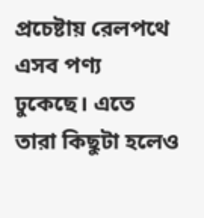প্রচেষ্টায় রেলপথে এসব পণ্য ঢুকেছে। এতে তারা কিছুটা হলেও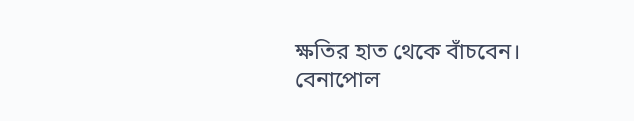ক্ষতির হাত থেকে বাঁচবেন।
বেনাপোল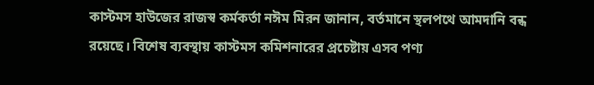কাস্টমস হাউজের রাজস্ব কর্মকর্তা নঈম মিরন জানান, বর্তমানে স্থলপথে আমদানি বন্ধ রয়েছে। বিশেষ ব্যবস্থায় কাস্টমস কমিশনারের প্রচেষ্টায় এসব পণ্য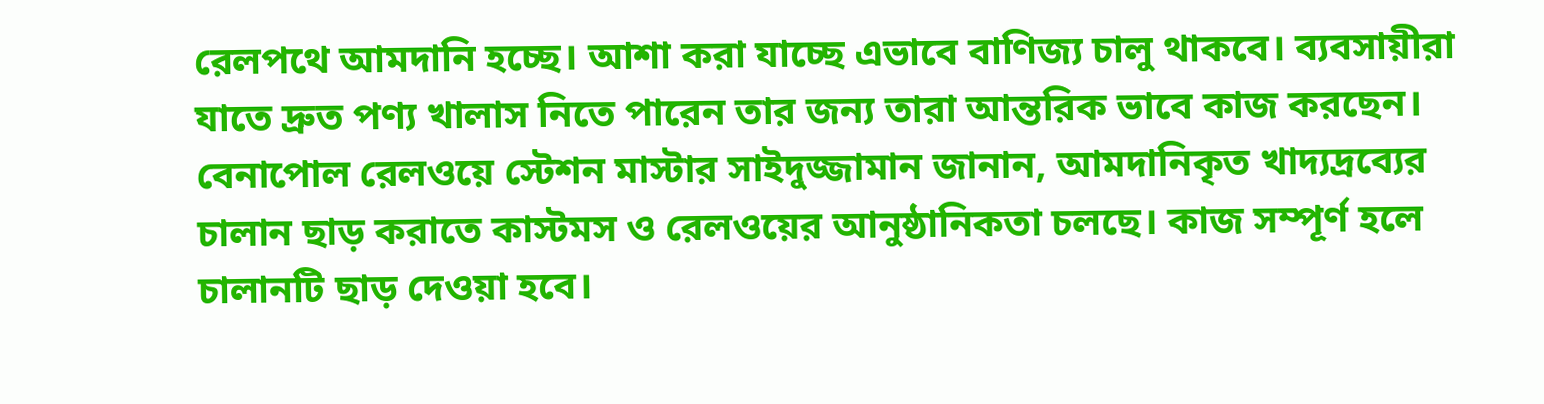রেলপথে আমদানি হচ্ছে। আশা করা যাচ্ছে এভাবে বাণিজ্য চালু থাকবে। ব্যবসায়ীরা যাতে দ্রুত পণ্য খালাস নিতে পারেন তার জন্য তারা আন্তরিক ভাবে কাজ করছেন।
বেনাপোল রেলওয়ে স্টেশন মাস্টার সাইদুজ্জামান জানান, আমদানিকৃত খাদ্যদ্রব্যের চালান ছাড় করাতে কাস্টমস ও রেলওয়ের আনুষ্ঠানিকতা চলছে। কাজ সম্পূর্ণ হলে চালানটি ছাড় দেওয়া হবে।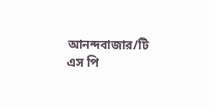আনন্দবাজার/টি এস পি